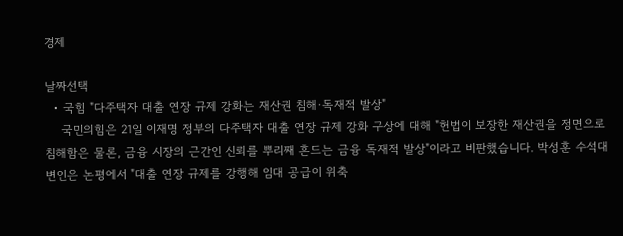경제

날짜선택
  • 국힘 "다주택자 대출 연장 규제 강화는 재산권 침해·독재적 발상"
    국민의힘은 21일 이재명 정부의 다주택자 대출 연장 규제 강화 구상에 대해 "헌법이 보장한 재산권을 정면으로 침해함은 물론, 금융 시장의 근간인 신뢰를 뿌리째 흔드는 금융 독재적 발상"이라고 비판했습니다. 박성훈 수석대변인은 논평에서 "대출 연장 규제를 강행해 임대 공급이 위축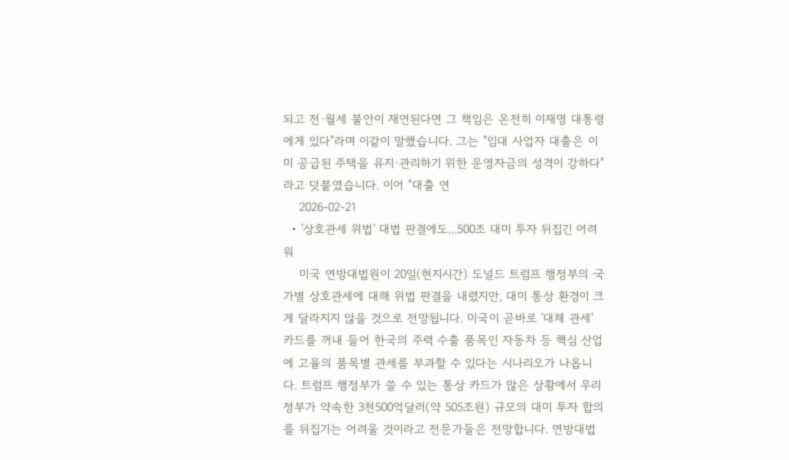되고 전·월세 불안이 재연된다면 그 책임은 온전히 이재명 대통령에게 있다"라며 이같이 말했습니다. 그는 "임대 사업자 대출은 이미 공급된 주택을 유지·관리하기 위한 운영자금의 성격이 강하다"라고 덧붙였습니다. 이어 "대출 연
    2026-02-21
  • '상호관세 위법' 대법 판결에도...500조 대미 투자 뒤집긴 어려워
    미국 연방대법원이 20일(현지시간) 도널드 트럼프 행정부의 국가별 상호관세에 대해 위법 판결을 내렸지만, 대미 통상 환경이 크게 달라지지 않을 것으로 전망됩니다. 미국이 곧바로 '대체 관세' 카드를 꺼내 들어 한국의 주력 수출 품목인 자동차 등 핵심 산업에 고율의 품목별 관세를 부과할 수 있다는 시나리오가 나옵니다. 트럼프 행정부가 쓸 수 있는 통상 카드가 많은 상황에서 우리 정부가 약속한 3천500억달러(약 505조원) 규모의 대미 투자 합의를 뒤집기는 어려울 것이라고 전문가들은 전망합니다. 연방대법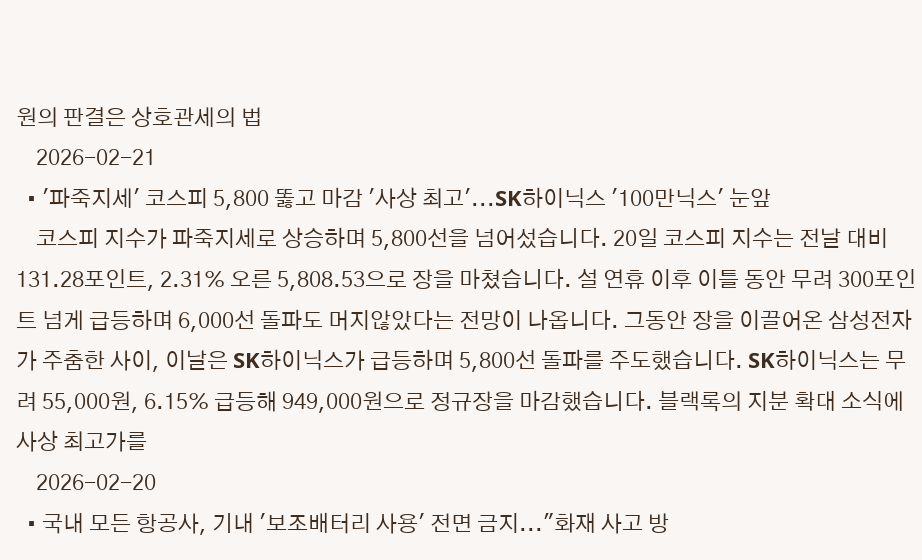원의 판결은 상호관세의 법
    2026-02-21
  • '파죽지세' 코스피 5,800 똟고 마감 '사상 최고'...SK하이닉스 '100만닉스' 눈앞
    코스피 지수가 파죽지세로 상승하며 5,800선을 넘어섰습니다. 20일 코스피 지수는 전날 대비 131.28포인트, 2.31% 오른 5,808.53으로 장을 마쳤습니다. 설 연휴 이후 이틀 동안 무려 300포인트 넘게 급등하며 6,000선 돌파도 머지않았다는 전망이 나옵니다. 그동안 장을 이끌어온 삼성전자가 주춤한 사이, 이날은 SK하이닉스가 급등하며 5,800선 돌파를 주도했습니다. SK하이닉스는 무려 55,000원, 6.15% 급등해 949,000원으로 정규장을 마감했습니다. 블랙록의 지분 확대 소식에 사상 최고가를
    2026-02-20
  • 국내 모든 항공사, 기내 '보조배터리 사용' 전면 금지..."화재 사고 방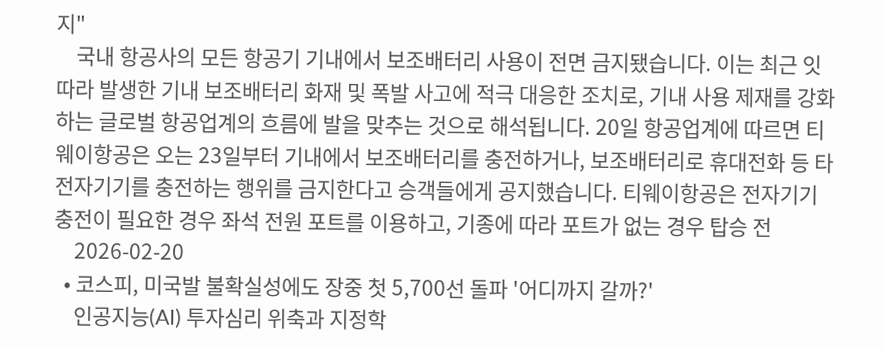지"
    국내 항공사의 모든 항공기 기내에서 보조배터리 사용이 전면 금지됐습니다. 이는 최근 잇따라 발생한 기내 보조배터리 화재 및 폭발 사고에 적극 대응한 조치로, 기내 사용 제재를 강화하는 글로벌 항공업계의 흐름에 발을 맞추는 것으로 해석됩니다. 20일 항공업계에 따르면 티웨이항공은 오는 23일부터 기내에서 보조배터리를 충전하거나, 보조배터리로 휴대전화 등 타 전자기기를 충전하는 행위를 금지한다고 승객들에게 공지했습니다. 티웨이항공은 전자기기 충전이 필요한 경우 좌석 전원 포트를 이용하고, 기종에 따라 포트가 없는 경우 탑승 전
    2026-02-20
  • 코스피, 미국발 불확실성에도 장중 첫 5,700선 돌파 '어디까지 갈까?'
    인공지능(AI) 투자심리 위축과 지정학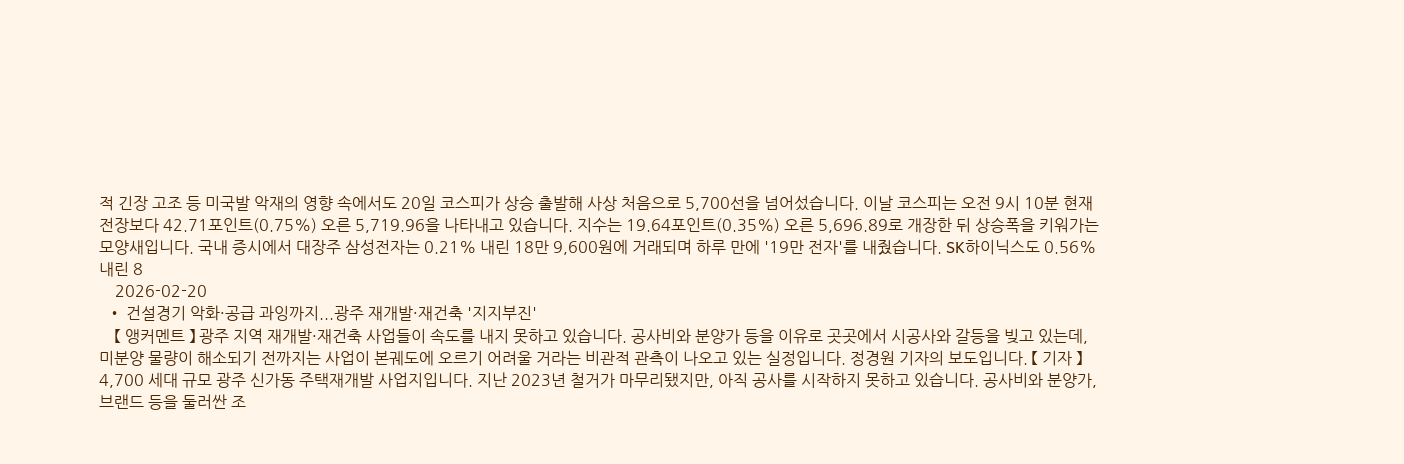적 긴장 고조 등 미국발 악재의 영향 속에서도 20일 코스피가 상승 출발해 사상 처음으로 5,700선을 넘어섰습니다. 이날 코스피는 오전 9시 10분 현재 전장보다 42.71포인트(0.75%) 오른 5,719.96을 나타내고 있습니다. 지수는 19.64포인트(0.35%) 오른 5,696.89로 개장한 뒤 상승폭을 키워가는 모양새입니다. 국내 증시에서 대장주 삼성전자는 0.21% 내린 18만 9,600원에 거래되며 하루 만에 '19만 전자'를 내줬습니다. SK하이닉스도 0.56% 내린 8
    2026-02-20
  • 건설경기 악화·공급 과잉까지...광주 재개발·재건축 '지지부진'
    【 앵커멘트 】 광주 지역 재개발·재건축 사업들이 속도를 내지 못하고 있습니다. 공사비와 분양가 등을 이유로 곳곳에서 시공사와 갈등을 빚고 있는데, 미분양 물량이 해소되기 전까지는 사업이 본궤도에 오르기 어려울 거라는 비관적 관측이 나오고 있는 실정입니다. 정경원 기자의 보도입니다. 【 기자 】 4,700 세대 규모 광주 신가동 주택재개발 사업지입니다. 지난 2023년 철거가 마무리됐지만, 아직 공사를 시작하지 못하고 있습니다. 공사비와 분양가, 브랜드 등을 둘러싼 조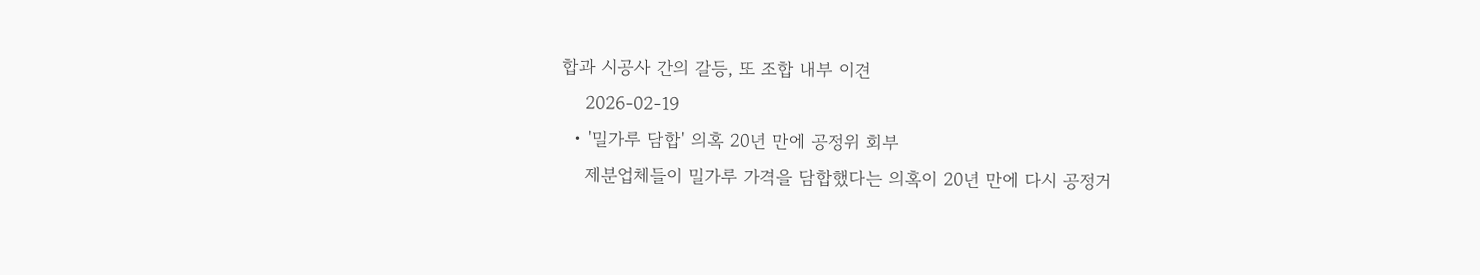합과 시공사 간의 갈등, 또 조합 내부 이견
    2026-02-19
  • '밀가루 담합' 의혹 20년 만에 공정위 회부
    제분업체들이 밀가루 가격을 담합했다는 의혹이 20년 만에 다시 공정거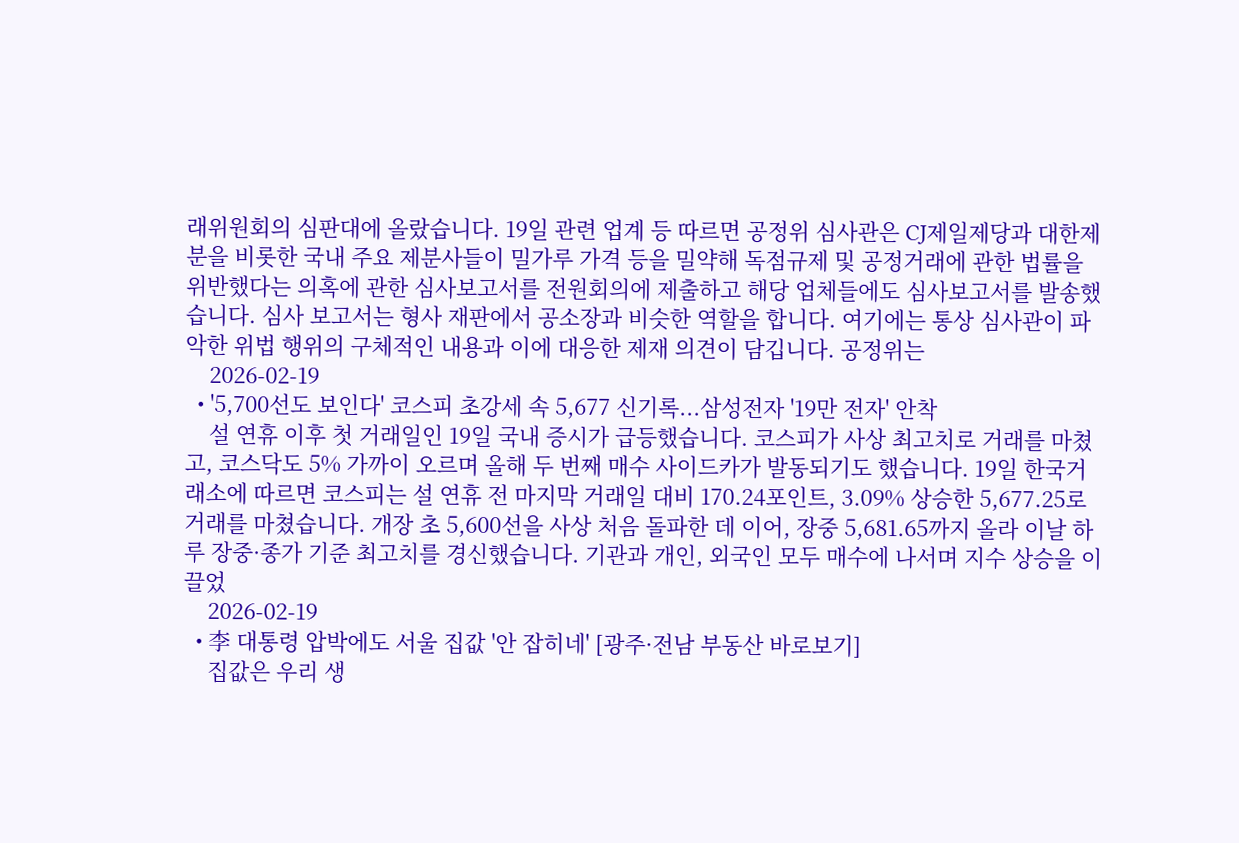래위원회의 심판대에 올랐습니다. 19일 관련 업계 등 따르면 공정위 심사관은 CJ제일제당과 대한제분을 비롯한 국내 주요 제분사들이 밀가루 가격 등을 밀약해 독점규제 및 공정거래에 관한 법률을 위반했다는 의혹에 관한 심사보고서를 전원회의에 제출하고 해당 업체들에도 심사보고서를 발송했습니다. 심사 보고서는 형사 재판에서 공소장과 비슷한 역할을 합니다. 여기에는 통상 심사관이 파악한 위법 행위의 구체적인 내용과 이에 대응한 제재 의견이 담깁니다. 공정위는
    2026-02-19
  • '5,700선도 보인다' 코스피 초강세 속 5,677 신기록...삼성전자 '19만 전자' 안착
    설 연휴 이후 첫 거래일인 19일 국내 증시가 급등했습니다. 코스피가 사상 최고치로 거래를 마쳤고, 코스닥도 5% 가까이 오르며 올해 두 번째 매수 사이드카가 발동되기도 했습니다. 19일 한국거래소에 따르면 코스피는 설 연휴 전 마지막 거래일 대비 170.24포인트, 3.09% 상승한 5,677.25로 거래를 마쳤습니다. 개장 초 5,600선을 사상 처음 돌파한 데 이어, 장중 5,681.65까지 올라 이날 하루 장중·종가 기준 최고치를 경신했습니다. 기관과 개인, 외국인 모두 매수에 나서며 지수 상승을 이끌었
    2026-02-19
  • 李 대통령 압박에도 서울 집값 '안 잡히네' [광주·전남 부동산 바로보기]
    집값은 우리 생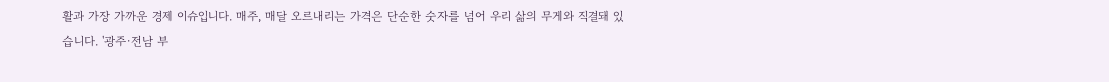활과 가장 가까운 경제 이슈입니다. 매주, 매달 오르내리는 가격은 단순한 숫자를 넘어 우리 삶의 무게와 직결돼 있습니다. '광주·전남 부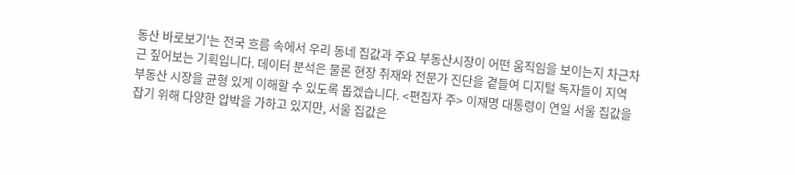동산 바로보기'는 전국 흐름 속에서 우리 동네 집값과 주요 부동산시장이 어떤 움직임을 보이는지 차근차근 짚어보는 기획입니다. 데이터 분석은 물론 현장 취재와 전문가 진단을 곁들여 디지털 독자들이 지역 부동산 시장을 균형 있게 이해할 수 있도록 돕겠습니다. <편집자 주> 이재명 대통령이 연일 서울 집값을 잡기 위해 다양한 압박을 가하고 있지만, 서울 집값은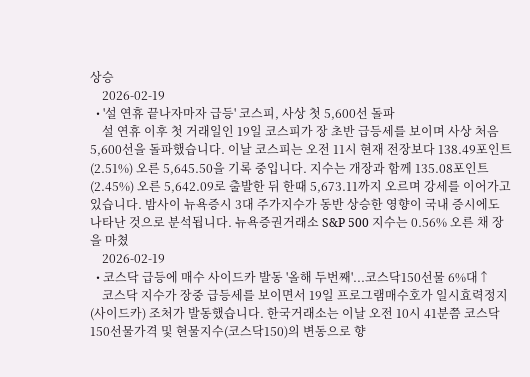상승
    2026-02-19
  • '설 연휴 끝나자마자 급등' 코스피, 사상 첫 5,600선 돌파
    설 연휴 이후 첫 거래일인 19일 코스피가 장 초반 급등세를 보이며 사상 처음 5,600선을 돌파했습니다. 이날 코스피는 오전 11시 현재 전장보다 138.49포인트(2.51%) 오른 5,645.50을 기록 중입니다. 지수는 개장과 함께 135.08포인트(2.45%) 오른 5,642.09로 출발한 뒤 한때 5,673.11까지 오르며 강세를 이어가고 있습니다. 밤사이 뉴욕증시 3대 주가지수가 동반 상승한 영향이 국내 증시에도 나타난 것으로 분석됩니다. 뉴욕증권거래소 S&P 500 지수는 0.56% 오른 채 장을 마쳤
    2026-02-19
  • 코스닥 급등에 매수 사이드카 발동 '올해 두번째'...코스닥150선물 6%대↑
    코스닥 지수가 장중 급등세를 보이면서 19일 프로그램매수호가 일시효력정지(사이드카) 조처가 발동했습니다. 한국거래소는 이날 오전 10시 41분쯤 코스닥150선물가격 및 현물지수(코스닥150)의 변동으로 향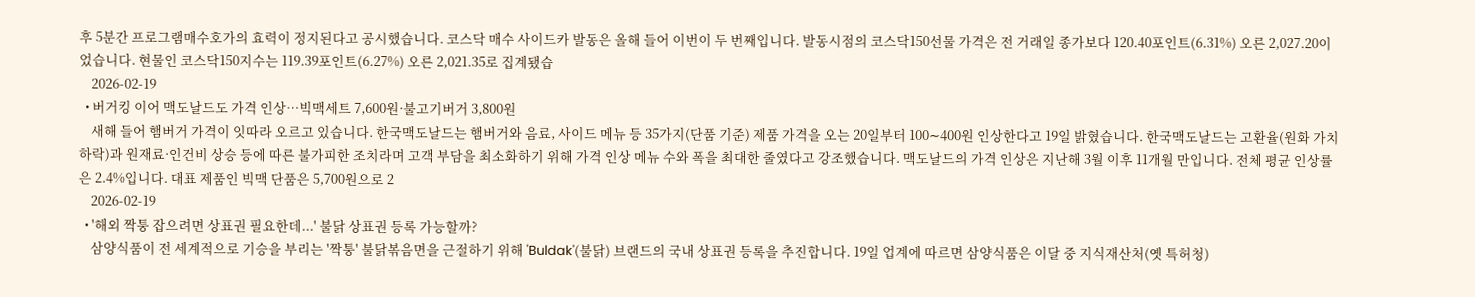후 5분간 프로그램매수호가의 효력이 정지된다고 공시했습니다. 코스닥 매수 사이드카 발동은 올해 들어 이번이 두 번째입니다. 발동시점의 코스닥150선물 가격은 전 거래일 종가보다 120.40포인트(6.31%) 오른 2,027.20이었습니다. 현물인 코스닥150지수는 119.39포인트(6.27%) 오른 2,021.35로 집계됐습
    2026-02-19
  • 버거킹 이어 맥도날드도 가격 인상…빅맥세트 7,600원·불고기버거 3,800원
    새해 들어 햄버거 가격이 잇따라 오르고 있습니다. 한국맥도날드는 햄버거와 음료, 사이드 메뉴 등 35가지(단품 기준) 제품 가격을 오는 20일부터 100∼400원 인상한다고 19일 밝혔습니다. 한국맥도날드는 고환율(원화 가치 하락)과 원재료·인건비 상승 등에 따른 불가피한 조치라며 고객 부담을 최소화하기 위해 가격 인상 메뉴 수와 폭을 최대한 줄였다고 강조했습니다. 맥도날드의 가격 인상은 지난해 3월 이후 11개월 만입니다. 전체 평균 인상률은 2.4%입니다. 대표 제품인 빅맥 단품은 5,700원으로 2
    2026-02-19
  • '해외 짝퉁 잡으려면 상표권 필요한데...' 불닭 상표권 등록 가능할까?
    삼양식품이 전 세계적으로 기승을 부리는 '짝퉁' 불닭볶음면을 근절하기 위해 'Buldak'(불닭) 브랜드의 국내 상표권 등록을 추진합니다. 19일 업계에 따르면 삼양식품은 이달 중 지식재산처(옛 특허청)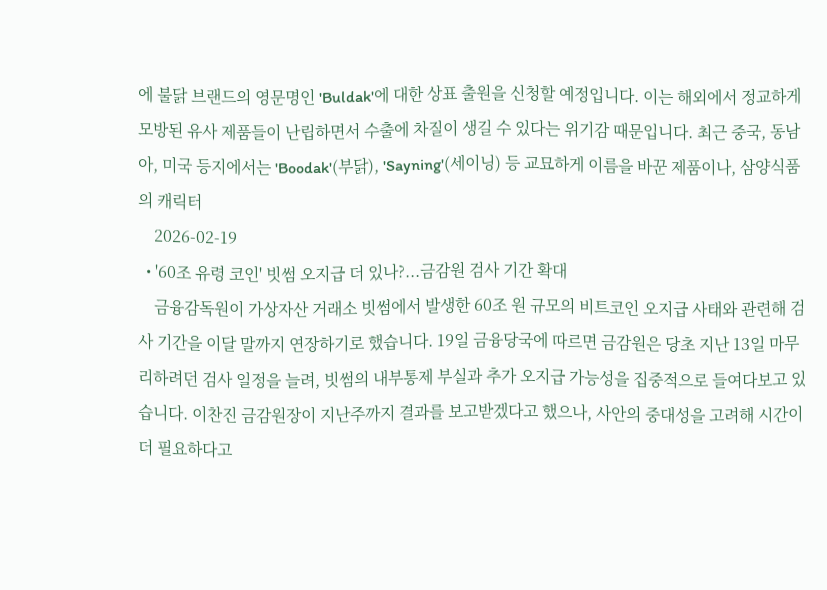에 불닭 브랜드의 영문명인 'Buldak'에 대한 상표 출원을 신청할 예정입니다. 이는 해외에서 정교하게 모방된 유사 제품들이 난립하면서 수출에 차질이 생길 수 있다는 위기감 때문입니다. 최근 중국, 동남아, 미국 등지에서는 'Boodak'(부닭), 'Sayning'(세이닝) 등 교묘하게 이름을 바꾼 제품이나, 삼양식품의 캐릭터
    2026-02-19
  • '60조 유령 코인' 빗썸 오지급 더 있나?...금감원 검사 기간 확대
    금융감독원이 가상자산 거래소 빗썸에서 발생한 60조 원 규모의 비트코인 오지급 사태와 관련해 검사 기간을 이달 말까지 연장하기로 했습니다. 19일 금융당국에 따르면 금감원은 당초 지난 13일 마무리하려던 검사 일정을 늘려, 빗썸의 내부통제 부실과 추가 오지급 가능성을 집중적으로 들여다보고 있습니다. 이찬진 금감원장이 지난주까지 결과를 보고받겠다고 했으나, 사안의 중대성을 고려해 시간이 더 필요하다고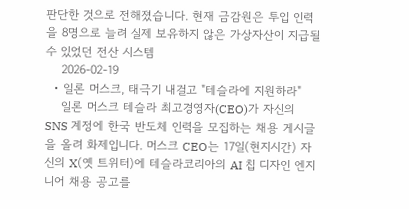판단한 것으로 전해졌습니다. 현재 금감원은 투입 인력을 8명으로 늘려 실제 보유하지 않은 가상자산이 지급될 수 있었던 전산 시스템
    2026-02-19
  • 일론 머스크, 태극기 내걸고 "테슬라에 지원하라"
    일론 머스크 테슬라 최고경영자(CEO)가 자신의 SNS 계정에 한국 반도체 인력을 모집하는 채용 게시글을 올려 화제입니다. 머스크 CEO는 17일(현지시간) 자신의 X(옛 트위터)에 테슬라코리아의 AI 칩 디자인 엔지니어 채용 공고를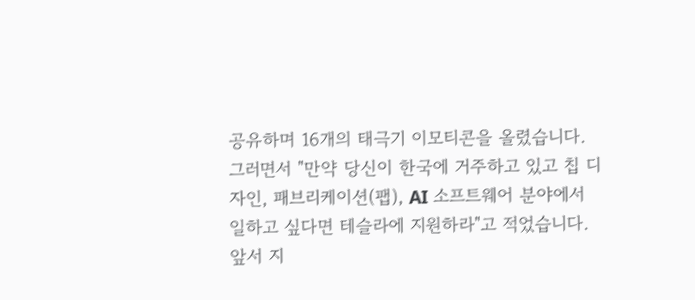공유하며 16개의 태극기 이모티콘을 올렸습니다. 그러면서 "만약 당신이 한국에 거주하고 있고 칩 디자인, 패브리케이션(팹), AI 소프트웨어 분야에서 일하고 싶다면 테슬라에 지원하라"고 적었습니다. 앞서 지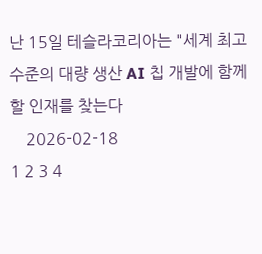난 15일 테슬라코리아는 "세계 최고 수준의 대량 생산 AI 칩 개발에 함께할 인재를 찾는다
    2026-02-18
1 2 3 4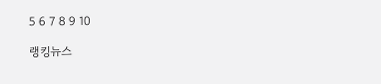5 6 7 8 9 10

랭킹뉴스